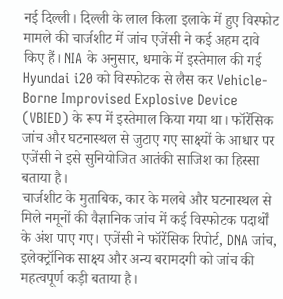नई दिल्ली। दिल्ली के लाल किला इलाके में हुए विस्फोट मामले की चार्जशीट में जांच एजेंसी ने कई अहम दावे किए हैं। NIA के अनुसार, धमाके में इस्तेमाल की गई Hyundai i20 को विस्फोटक से लैस कर Vehicle-Borne Improvised Explosive Device (VBIED) के रूप में इस्तेमाल किया गया था। फॉरेंसिक जांच और घटनास्थल से जुटाए गए साक्ष्यों के आधार पर एजेंसी ने इसे सुनियोजित आतंकी साजिश का हिस्सा बताया है।
चार्जशीट के मुताबिक, कार के मलबे और घटनास्थल से मिले नमूनों की वैज्ञानिक जांच में कई विस्फोटक पदार्थों के अंश पाए गए। एजेंसी ने फॉरेंसिक रिपोर्ट, DNA जांच, इलेक्ट्रॉनिक साक्ष्य और अन्य बरामदगी को जांच की महत्वपूर्ण कड़ी बताया है।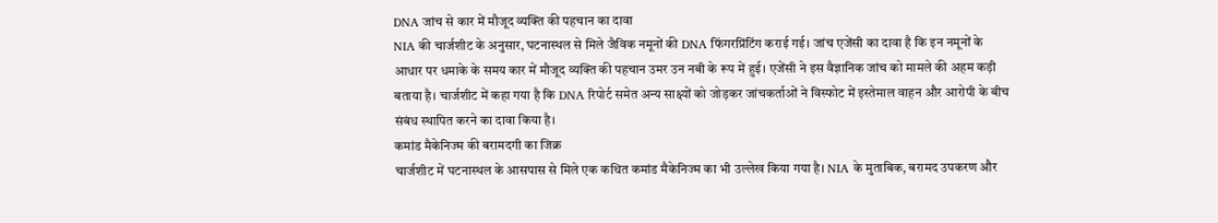DNA जांच से कार में मौजूद व्यक्ति की पहचान का दावा
NIA की चार्जशीट के अनुसार, घटनास्थल से मिले जैविक नमूनों की DNA फिंगरप्रिंटिंग कराई गई। जांच एजेंसी का दावा है कि इन नमूनों के आधार पर धमाके के समय कार में मौजूद व्यक्ति की पहचान उमर उन नबी के रूप में हुई। एजेंसी ने इस वैज्ञानिक जांच को मामले की अहम कड़ी बताया है। चार्जशीट में कहा गया है कि DNA रिपोर्ट समेत अन्य साक्ष्यों को जोड़कर जांचकर्ताओं ने विस्फोट में इस्तेमाल वाहन और आरोपी के बीच संबंध स्थापित करने का दावा किया है।
कमांड मैकेनिज्म की बरामदगी का जिक्र
चार्जशीट में घटनास्थल के आसपास से मिले एक कथित कमांड मैकेनिज्म का भी उल्लेख किया गया है। NIA के मुताबिक, बरामद उपकरण और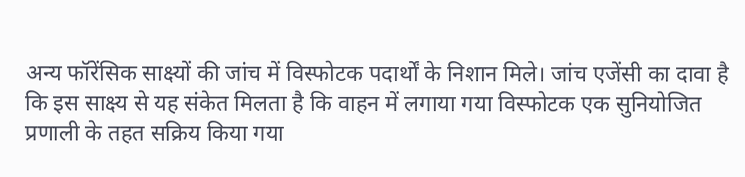अन्य फॉरेंसिक साक्ष्यों की जांच में विस्फोटक पदार्थों के निशान मिले। जांच एजेंसी का दावा है कि इस साक्ष्य से यह संकेत मिलता है कि वाहन में लगाया गया विस्फोटक एक सुनियोजित प्रणाली के तहत सक्रिय किया गया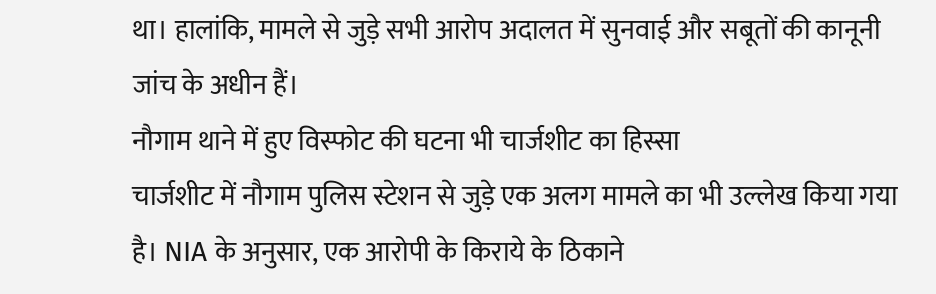था। हालांकि, मामले से जुड़े सभी आरोप अदालत में सुनवाई और सबूतों की कानूनी जांच के अधीन हैं।
नौगाम थाने में हुए विस्फोट की घटना भी चार्जशीट का हिस्सा
चार्जशीट में नौगाम पुलिस स्टेशन से जुड़े एक अलग मामले का भी उल्लेख किया गया है। NIA के अनुसार, एक आरोपी के किराये के ठिकाने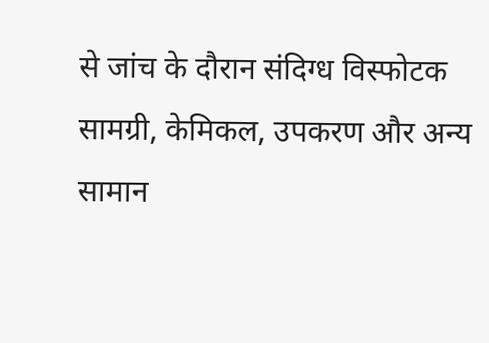से जांच के दौरान संदिग्ध विस्फोटक सामग्री, केमिकल, उपकरण और अन्य सामान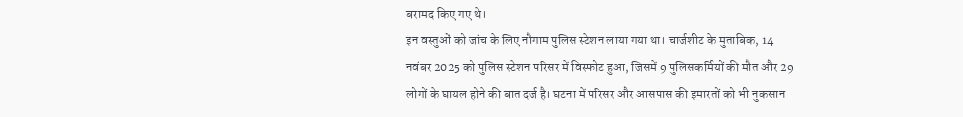बरामद किए गए थे।
इन वस्तुओं को जांच के लिए नौगाम पुलिस स्टेशन लाया गया था। चार्जशीट के मुताबिक, 14 नवंबर 2025 को पुलिस स्टेशन परिसर में विस्फोट हुआ, जिसमें 9 पुलिसकर्मियों की मौत और 29 लोगों के घायल होने की बात दर्ज है। घटना में परिसर और आसपास की इमारतों को भी नुकसान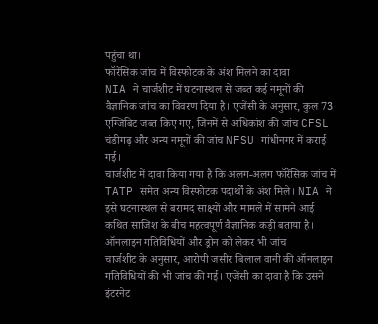पहुंचा था।
फॉरेंसिक जांच में विस्फोटक के अंश मिलने का दावा
NIA ने चार्जशीट में घटनास्थल से जब्त कई नमूनों की वैज्ञानिक जांच का विवरण दिया है। एजेंसी के अनुसार, कुल 73 एग्जिबिट जब्त किए गए, जिनमें से अधिकांश की जांच CFSL चंडीगढ़ और अन्य नमूनों की जांच NFSU गांधीनगर में कराई गई।
चार्जशीट में दावा किया गया है कि अलग-अलग फॉरेंसिक जांच में TATP समेत अन्य विस्फोटक पदार्थों के अंश मिले। NIA ने इसे घटनास्थल से बरामद साक्ष्यों और मामले में सामने आई कथित साजिश के बीच महत्वपूर्ण वैज्ञानिक कड़ी बताया है।
ऑनलाइन गतिविधियों और ड्रोन को लेकर भी जांच
चार्जशीट के अनुसार, आरोपी जसीर बिलाल वानी की ऑनलाइन गतिविधियों की भी जांच की गई। एजेंसी का दावा है कि उसने इंटरनेट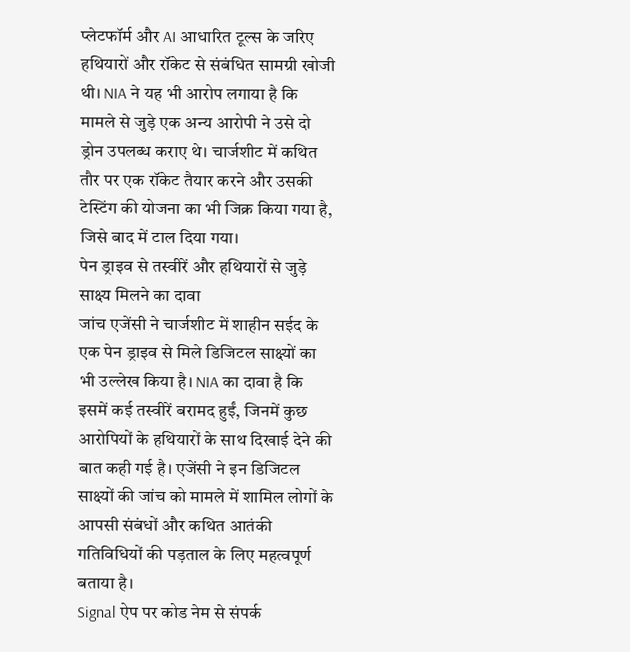प्लेटफॉर्म और AI आधारित टूल्स के जरिए हथियारों और रॉकेट से संबंधित सामग्री खोजी थी। NIA ने यह भी आरोप लगाया है कि मामले से जुड़े एक अन्य आरोपी ने उसे दो ड्रोन उपलब्ध कराए थे। चार्जशीट में कथित तौर पर एक रॉकेट तैयार करने और उसकी टेस्टिंग की योजना का भी जिक्र किया गया है, जिसे बाद में टाल दिया गया।
पेन ड्राइव से तस्वीरें और हथियारों से जुड़े साक्ष्य मिलने का दावा
जांच एजेंसी ने चार्जशीट में शाहीन सईद के एक पेन ड्राइव से मिले डिजिटल साक्ष्यों का भी उल्लेख किया है। NIA का दावा है कि इसमें कई तस्वीरें बरामद हुईं, जिनमें कुछ आरोपियों के हथियारों के साथ दिखाई देने की बात कही गई है। एजेंसी ने इन डिजिटल साक्ष्यों की जांच को मामले में शामिल लोगों के आपसी संबंधों और कथित आतंकी गतिविधियों की पड़ताल के लिए महत्वपूर्ण बताया है।
Signal ऐप पर कोड नेम से संपर्क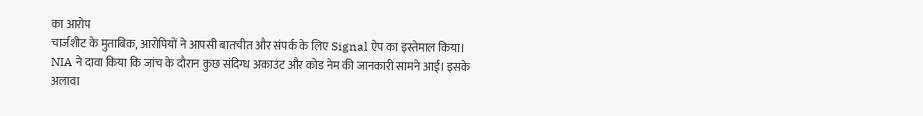का आरोप
चार्जशीट के मुताबिक, आरोपियों ने आपसी बातचीत और संपर्क के लिए Signal ऐप का इस्तेमाल किया। NIA ने दावा किया कि जांच के दौरान कुछ संदिग्ध अकाउंट और कोड नेम की जानकारी सामने आई। इसके अलावा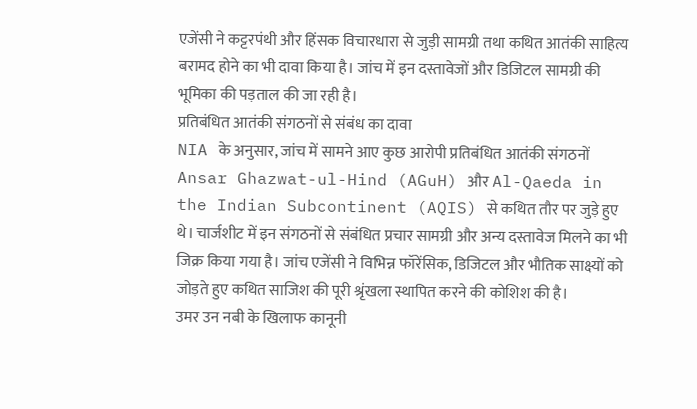एजेंसी ने कट्टरपंथी और हिंसक विचारधारा से जुड़ी सामग्री तथा कथित आतंकी साहित्य बरामद होने का भी दावा किया है। जांच में इन दस्तावेजों और डिजिटल सामग्री की भूमिका की पड़ताल की जा रही है।
प्रतिबंधित आतंकी संगठनों से संबंध का दावा
NIA के अनुसार, जांच में सामने आए कुछ आरोपी प्रतिबंधित आतंकी संगठनों Ansar Ghazwat-ul-Hind (AGuH) और Al-Qaeda in the Indian Subcontinent (AQIS) से कथित तौर पर जुड़े हुए थे। चार्जशीट में इन संगठनों से संबंधित प्रचार सामग्री और अन्य दस्तावेज मिलने का भी जिक्र किया गया है। जांच एजेंसी ने विभिन्न फॉरेंसिक, डिजिटल और भौतिक साक्ष्यों को जोड़ते हुए कथित साजिश की पूरी श्रृंखला स्थापित करने की कोशिश की है।
उमर उन नबी के खिलाफ कानूनी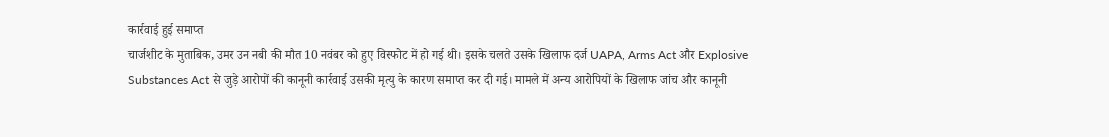कार्रवाई हुई समाप्त
चार्जशीट के मुताबिक, उमर उन नबी की मौत 10 नवंबर को हुए विस्फोट में हो गई थी। इसके चलते उसके खिलाफ दर्ज UAPA, Arms Act और Explosive Substances Act से जुड़े आरोपों की कानूनी कार्रवाई उसकी मृत्यु के कारण समाप्त कर दी गई। मामले में अन्य आरोपियों के खिलाफ जांच और कानूनी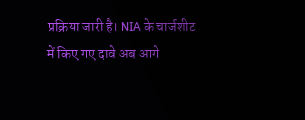प्रक्रिया जारी है। NIA के चार्जशीट में किए गए दावे अब आगे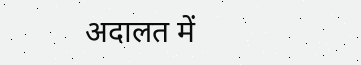अदालत में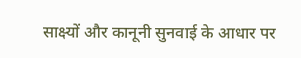साक्ष्यों और कानूनी सुनवाई के आधार पर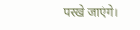परखे जाएंगे।